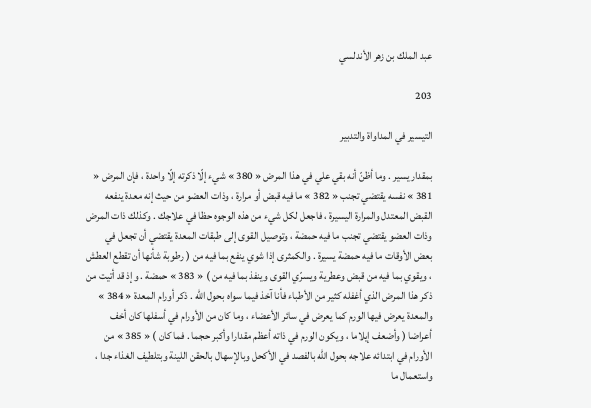عبد الملك بن زهر الأندلسي

203

التيسير في المداواة والتدبير

بمقدار يسير . وما أظنّ أنه بقي علي في هذا المرض « 380 » شيء إلّا ذكرته إلّا واحدة ، فإن المرض « 381 » نفسه يقتضي تجنب « 382 » ما فيه قبض أو مرارة ، وذات العضو من حيث إنه معدة ينفعه القبض المعتدل والمرارة اليسيرة ، فاجعل لكل شيء من هذه الوجوه حظا في علاجك . وكذلك ذات المرض وذات العضو يقتضي تجنب ما فيه حمضة ، وتوصيل القوى إلى طبقات المعدة يقتضي أن تجعل في بعض الأوقات ما فيه حمضة يسيرة . والكمثرى إذا شوي ينفع بما فيه من ( رطوبة شأنها أن تقطع العطش ، ويقوي بما فيه من قبض وعطرية ويسرّي القوى وينفذ بما فيه من ) « 383 » حمضة . وإذ قد أتيت من ذكر هذا المرض الذي أغفله كثير من الأطباء فأنا آخذ فيما سواه بحول اللّه . ذكر أورام المعدة « 384 » والمعدة يعرض فيها الورم كما يعرض في سائر الأعضاء ، وما كان من الأورام في أسفلها كان أخف أعراضا ( وأضعف إيلاما ، ويكون الورم في ذاته أعظم مقدارا وأكبر حجما . فما كان ) « 385 » من الأورام في ابتدائه علاجه بحول اللّه بالفصد في الأكحل وبالإسهال بالحقن اللينة وبتلطيف الغذاء جدا ، واستعمال ما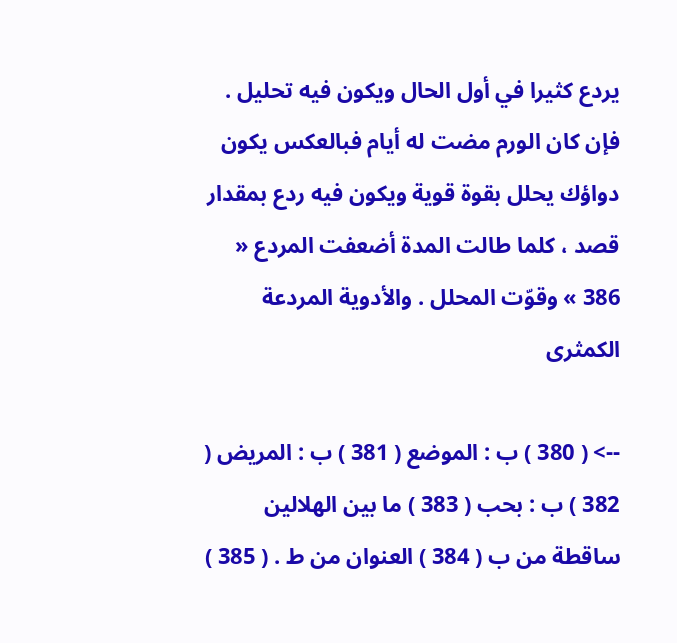يردع كثيرا في أول الحال ويكون فيه تحليل . فإن كان الورم مضت له أيام فبالعكس يكون دواؤك يحلل بقوة قوية ويكون فيه ردع بمقدار قصد ، كلما طالت المدة أضعفت المردع « 386 » وقوّت المحلل . والأدوية المردعة الكمثرى

--> ( 380 ) ب : الموضع ( 381 ) ب : المريض ( 382 ) ب : بحب ( 383 ) ما بين الهلالين ساقطة من ب ( 384 ) العنوان من ط . ( 385 )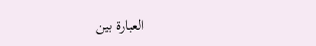العبارة بين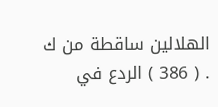الهلالين ساقطة من ك . ( 386 ) الردع في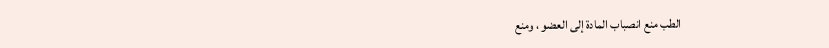الطب منع انصباب المادة إلى العضو ، ومنع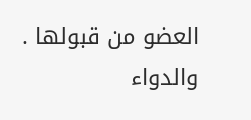العضو من قبولها . والدواء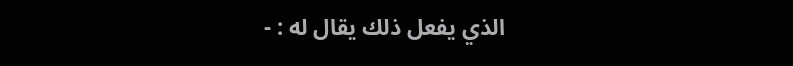الذي يفعل ذلك يقال له : -